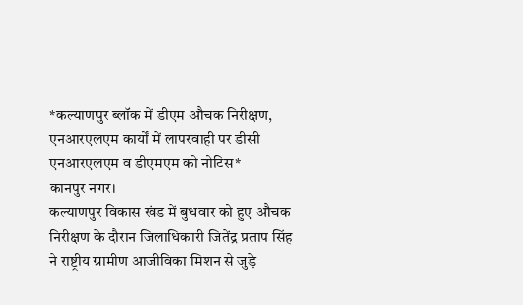*कल्याणपुर ब्लॉक में डीएम औचक निरीक्षण, एनआरएलएम कार्यों में लापरवाही पर डीसी एनआरएलएम व डीएमएम को नोटिस*
कानपुर नगर।
कल्याणपुर विकास खंड में बुधवार को हुए औचक निरीक्षण के दौरान जिलाधिकारी जितेंद्र प्रताप सिंह ने राष्ट्रीय ग्रामीण आजीविका मिशन से जुड़े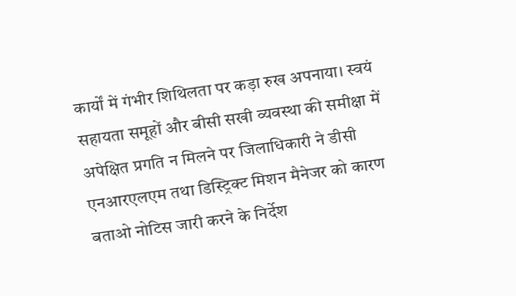कार्यों में गंभीर शिथिलता पर कड़ा रुख अपनाया। स्वयं सहायता समूहों और बीसी सखी व्यवस्था की समीक्षा में अपेक्षित प्रगति न मिलने पर जिलाधिकारी ने डीसी एनआरएलएम तथा डिस्ट्रिक्ट मिशन मैनेजर को कारण बताओ नोटिस जारी करने के निर्देश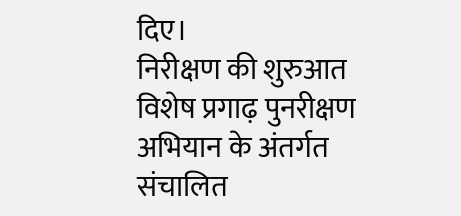दिए।
निरीक्षण की शुरुआत विशेष प्रगाढ़ पुनरीक्षण अभियान के अंतर्गत संचालित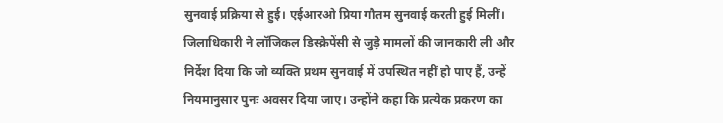सुनवाई प्रक्रिया से हुई। एईआरओ प्रिया गौतम सुनवाई करती हुई मिलीं। जिलाधिकारी ने लॉजिकल डिस्क्रेपेंसी से जुड़े मामलों की जानकारी ली और निर्देश दिया कि जो व्यक्ति प्रथम सुनवाई में उपस्थित नहीं हो पाए हैं, उन्हें नियमानुसार पुनः अवसर दिया जाए। उन्होंने कहा कि प्रत्येक प्रकरण का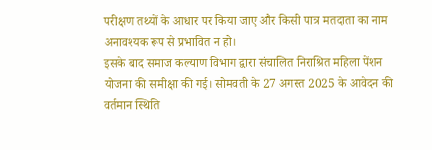परीक्षण तथ्यों के आधार पर किया जाए और किसी पात्र मतदाता का नाम अनावश्यक रूप से प्रभावित न हो।
इसके बाद समाज कल्याण विभाग द्वारा संचालित निराश्रित महिला पेंशन योजना की समीक्षा की गई। सोमवती के 27 अगस्त 2025 के आवेदन की वर्तमान स्थिति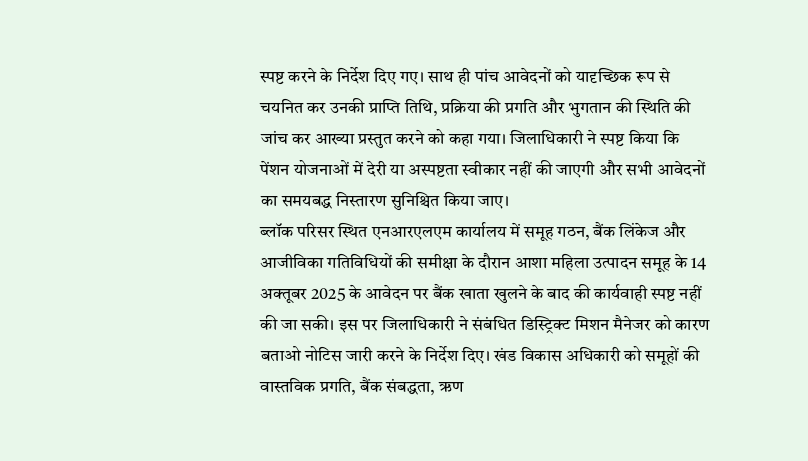स्पष्ट करने के निर्देश दिए गए। साथ ही पांच आवेदनों को यादृच्छिक रूप से चयनित कर उनकी प्राप्ति तिथि, प्रक्रिया की प्रगति और भुगतान की स्थिति की जांच कर आख्या प्रस्तुत करने को कहा गया। जिलाधिकारी ने स्पष्ट किया कि पेंशन योजनाओं में देरी या अस्पष्टता स्वीकार नहीं की जाएगी और सभी आवेदनों का समयबद्ध निस्तारण सुनिश्चित किया जाए।
ब्लॉक परिसर स्थित एनआरएलएम कार्यालय में समूह गठन, बैंक लिंकेज और आजीविका गतिविधियों की समीक्षा के दौरान आशा महिला उत्पादन समूह के 14 अक्तूबर 2025 के आवेदन पर बैंक खाता खुलने के बाद की कार्यवाही स्पष्ट नहीं की जा सकी। इस पर जिलाधिकारी ने संबंधित डिस्ट्रिक्ट मिशन मैनेजर को कारण बताओ नोटिस जारी करने के निर्देश दिए। खंड विकास अधिकारी को समूहों की वास्तविक प्रगति, बैंक संबद्धता, ऋण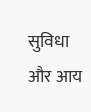सुविधा और आय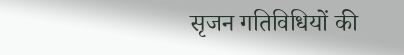सृजन गतिविधियों की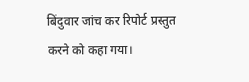बिंदुवार जांच कर रिपोर्ट प्रस्तुत करने को कहा गया।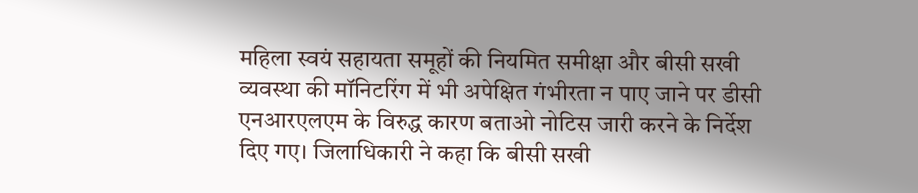महिला स्वयं सहायता समूहों की नियमित समीक्षा और बीसी सखी व्यवस्था की मॉनिटरिंग में भी अपेक्षित गंभीरता न पाए जाने पर डीसी एनआरएलएम के विरुद्ध कारण बताओ नोटिस जारी करने के निर्देश दिए गए। जिलाधिकारी ने कहा कि बीसी सखी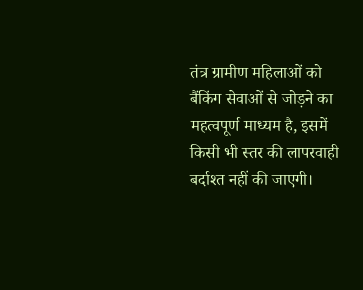तंत्र ग्रामीण महिलाओं को बैंकिंग सेवाओं से जोड़ने का महत्वपूर्ण माध्यम है, इसमें किसी भी स्तर की लापरवाही बर्दाश्त नहीं की जाएगी।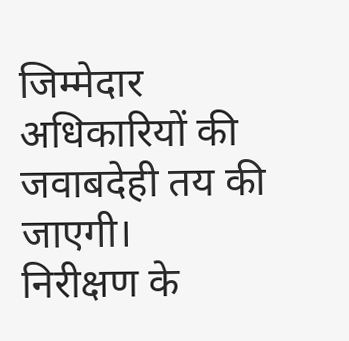जिम्मेदार अधिकारियों की जवाबदेही तय की जाएगी।
निरीक्षण के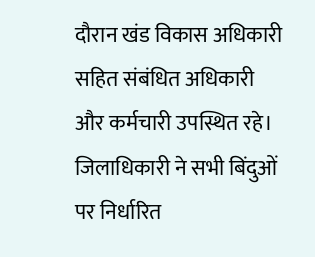दौरान खंड विकास अधिकारी सहित संबंधित अधिकारी और कर्मचारी उपस्थित रहे। जिलाधिकारी ने सभी बिंदुओं पर निर्धारित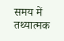समय में तथ्यात्मक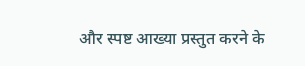और स्पष्ट आख्या प्रस्तुत करने के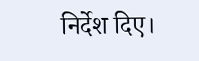निर्देश दिए।